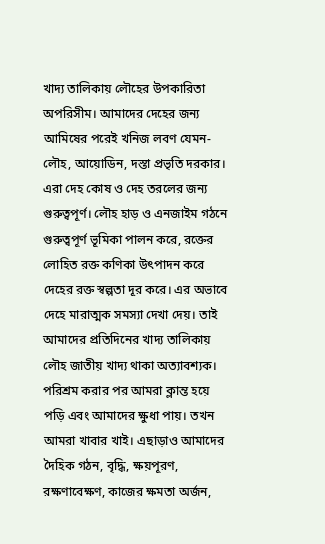খাদ্য তালিকায় লৌহের উপকারিতা অপরিসীম। আমাদের দেহের জন্য আমিষের পরেই খনিজ লবণ যেমন- লৌহ, আয়োডিন, দস্তা প্রভৃতি দরকার। এরা দেহ কোষ ও দেহ তরলের জন্য গুরুত্বপূর্ণ। লৌহ হাড় ও এনজাইম গঠনে গুরুত্বপূর্ণ ভূমিকা পালন করে, রক্তের লোহিত রক্ত কণিকা উৎপাদন করে দেহের রক্ত স্বল্পতা দূর করে। এর অভাবে দেহে মারাত্মক সমস্যা দেখা দেয়। তাই আমাদের প্রতিদিনের খাদ্য তালিকায় লৌহ জাতীয় খাদ্য থাকা অত্যাবশ্যক।
পরিশ্রম করার পর আমরা ক্লান্ত হয়ে পড়ি এবং আমাদের ক্ষুধা পায়। তখন আমরা খাবার খাই। এছাড়াও আমাদের দৈহিক গঠন, বৃদ্ধি, ক্ষয়পূরণ, রক্ষণাবেক্ষণ, কাজের ক্ষমতা অর্জন,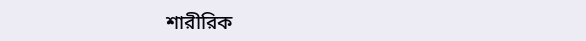শারীরিক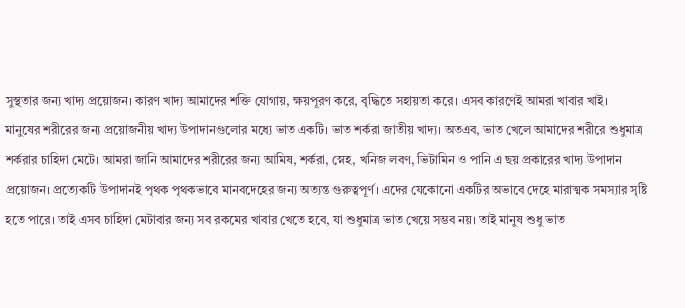সুস্থতার জন্য খাদ্য প্রয়োজন। কারণ খাদ্য আমাদের শক্তি যোগায়, ক্ষয়পূরণ করে, বৃদ্ধিতে সহায়তা করে। এসব কারণেই আমরা খাবার খাই।
মানুষের শরীরের জন্য প্রয়োজনীয় খাদ্য উপাদানগুলোর মধ্যে ভাত একটি। ভাত শর্করা জাতীয় খাদ্য। অতএব, ভাত খেলে আমাদের শরীরে শুধুমাত্র শর্করার চাহিদা মেটে। আমরা জানি আমাদের শরীরের জন্য আমিষ, শর্করা, স্নেহ, খনিজ লবণ, ভিটামিন ও পানি এ ছয় প্রকারের খাদ্য উপাদান প্রয়োজন। প্রত্যেকটি উপাদানই পৃথক পৃথকভাবে মানবদেহের জন্য অত্যন্ত গুরুত্বপূর্ণ। এদের যেকোনো একটির অভাবে দেহে মারাত্মক সমস্যার সৃষ্টি হতে পারে। তাই এসব চাহিদা মেটাবার জন্য সব রকমের খাবার খেতে হবে, যা শুধুমাত্র ভাত খেয়ে সম্ভব নয়। তাই মানুষ শুধু ভাত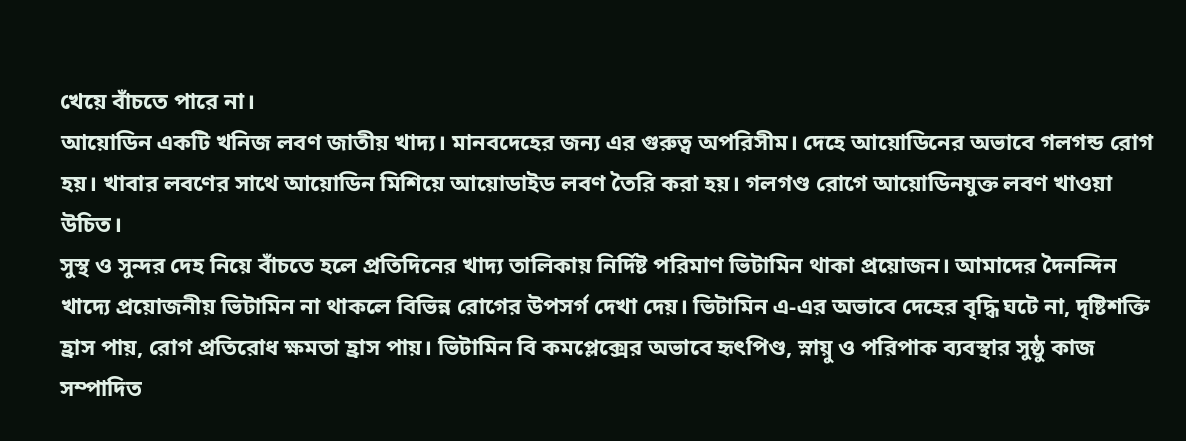খেয়ে বাঁচতে পারে না।
আয়োডিন একটি খনিজ লবণ জাতীয় খাদ্য। মানবদেহের জন্য এর গুরুত্ব অপরিসীম। দেহে আয়োডিনের অভাবে গলগন্ড রোগ হয়। খাবার লবণের সাথে আয়োডিন মিশিয়ে আয়োডাইড লবণ তৈরি করা হয়। গলগণ্ড রোগে আয়োডিনযুক্ত লবণ খাওয়া উচিত।
সুস্থ ও সুন্দর দেহ নিয়ে বাঁচতে হলে প্রতিদিনের খাদ্য তালিকায় নির্দিষ্ট পরিমাণ ভিটামিন থাকা প্রয়োজন। আমাদের দৈনন্দিন খাদ্যে প্রয়োজনীয় ভিটামিন না থাকলে বিভিন্ন রোগের উপসর্গ দেখা দেয়। ভিটামিন এ-এর অভাবে দেহের বৃদ্ধি ঘটে না, দৃষ্টিশক্তি হ্রাস পায়, রোগ প্রতিরোধ ক্ষমতা হ্রাস পায়। ভিটামিন বি কমপ্লেক্সের অভাবে হৃৎপিণ্ড, স্নায়ু ও পরিপাক ব্যবস্থার সুষ্ঠু কাজ সম্পাদিত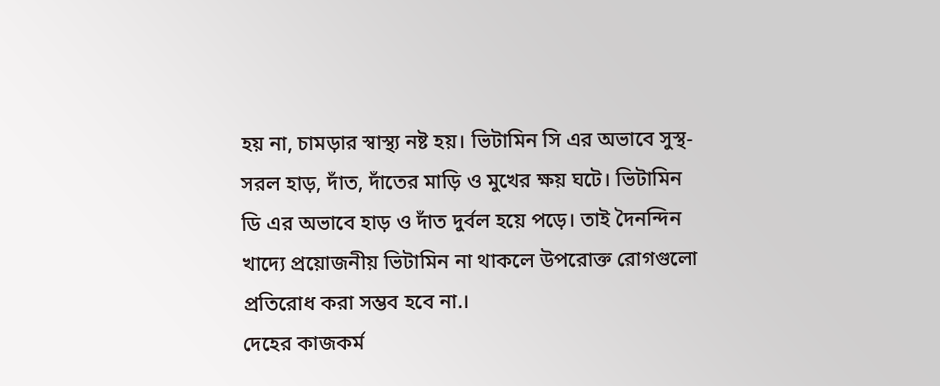হয় না, চামড়ার স্বাস্থ্য নষ্ট হয়। ভিটামিন সি এর অভাবে সুস্থ-সরল হাড়, দাঁত, দাঁতের মাড়ি ও মুখের ক্ষয় ঘটে। ভিটামিন ডি এর অভাবে হাড় ও দাঁত দুর্বল হয়ে পড়ে। তাই দৈনন্দিন খাদ্যে প্রয়োজনীয় ভিটামিন না থাকলে উপরোক্ত রোগগুলো প্রতিরোধ করা সম্ভব হবে না.।
দেহের কাজকর্ম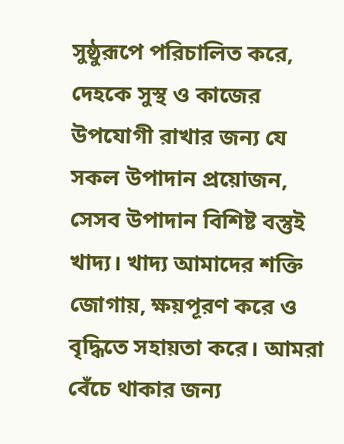সুষ্ঠুরূপে পরিচালিত করে, দেহকে সুস্থ ও কাজের উপযোগী রাখার জন্য যে সকল উপাদান প্রয়োজন, সেসব উপাদান বিশিষ্ট বস্তুই খাদ্য। খাদ্য আমাদের শক্তি জোগায়, ক্ষয়পূরণ করে ও বৃদ্ধিতে সহায়তা করে। আমরা বেঁচে থাকার জন্য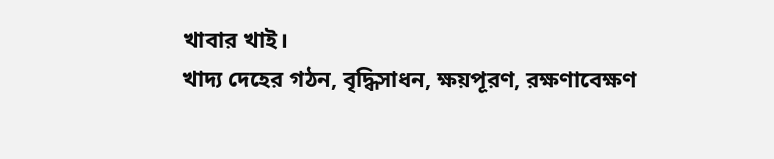খাবার খাই।
খাদ্য দেহের গঠন, বৃদ্ধিসাধন, ক্ষয়পূরণ, রক্ষণাবেক্ষণ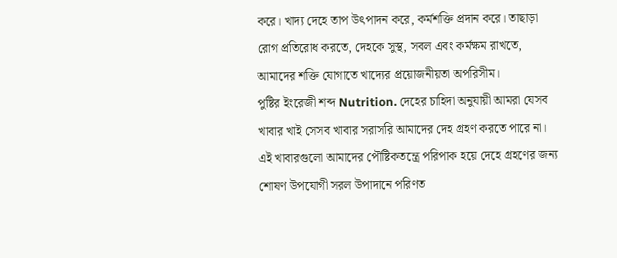করে। খাদ্য দেহে তাপ উৎপাদন করে, কর্মশক্তি প্রদান করে। তাছাড়া রোগ প্রতিরোধ করতে, দেহকে সুস্থ, সবল এবং কর্মক্ষম রাখতে, আমাদের শক্তি যোগাতে খাদ্যের প্রয়োজনীয়তা অপরিসীম।
পুষ্টির ইংরেজী শব্দ Nutrition. দেহের চাহিদা অনুযায়ী আমরা যেসব খাবার খাই সেসব খাবার সরাসরি আমাদের দেহ গ্রহণ করতে পারে না। এই খাবারগুলো আমাদের পৌষ্টিকতন্ত্রে পরিপাক হয়ে দেহে গ্রহণের জন্য শোষণ উপযোগী সরল উপাদানে পরিণত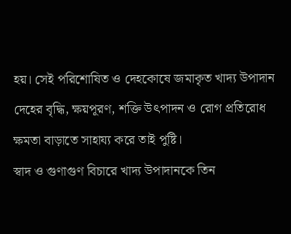হয়। সেই পরিশোষিত ও দেহকোষে জমাকৃত খাদ্য উপাদান দেহের বৃদ্ধি, ক্ষয়পূরণ, শক্তি উৎপাদন ও রোগ প্রতিরোধ ক্ষমতা বাড়াতে সাহায্য করে তাই পুষ্টি।
স্বাদ ও গুণাগুণ বিচারে খাদ্য উপাদানকে তিন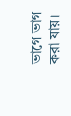ভাগে ভাগ করা যায়।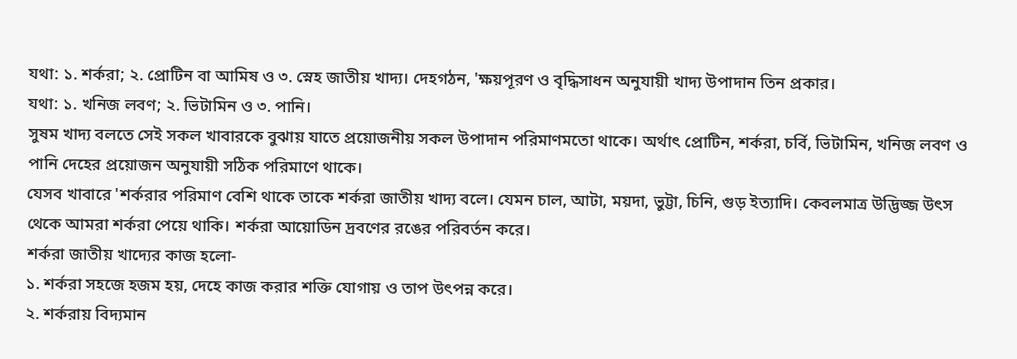যথা: ১. শর্করা; ২. প্রোটিন বা আমিষ ও ৩. স্নেহ জাতীয় খাদ্য। দেহগঠন, 'ক্ষয়পূরণ ও বৃদ্ধিসাধন অনুযায়ী খাদ্য উপাদান তিন প্রকার।
যথা: ১. খনিজ লবণ; ২. ভিটামিন ও ৩. পানি।
সুষম খাদ্য বলতে সেই সকল খাবারকে বুঝায় যাতে প্রয়োজনীয় সকল উপাদান পরিমাণমতো থাকে। অর্থাৎ প্রোটিন, শর্করা, চর্বি, ভিটামিন, খনিজ লবণ ও পানি দেহের প্রয়োজন অনুযায়ী সঠিক পরিমাণে থাকে।
যেসব খাবারে 'শর্করার পরিমাণ বেশি থাকে তাকে শর্করা জাতীয় খাদ্য বলে। যেমন চাল, আটা, ময়দা, ভুট্টা, চিনি, গুড় ইত্যাদি। কেবলমাত্র উদ্ভিজ্জ উৎস থেকে আমরা শর্করা পেয়ে থাকি। শর্করা আয়োডিন দ্রবণের রঙের পরিবর্তন করে।
শর্করা জাতীয় খাদ্যের কাজ হলো-
১. শর্করা সহজে হজম হয়, দেহে কাজ করার শক্তি যোগায় ও তাপ উৎপন্ন করে।
২. শর্করায় বিদ্যমান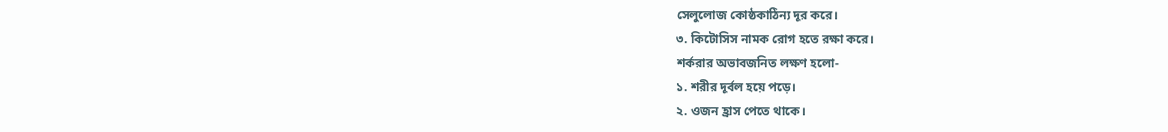সেলুলোজ কোষ্ঠকাঠিন্য দূর করে।
৩. কিটোসিস নামক রোগ হতে রক্ষা করে।
শর্করার অভাবজনিত লক্ষণ হলো-
১. শরীর দূর্বল হয়ে পড়ে।
২. ওজন হ্রাস পেতে থাকে।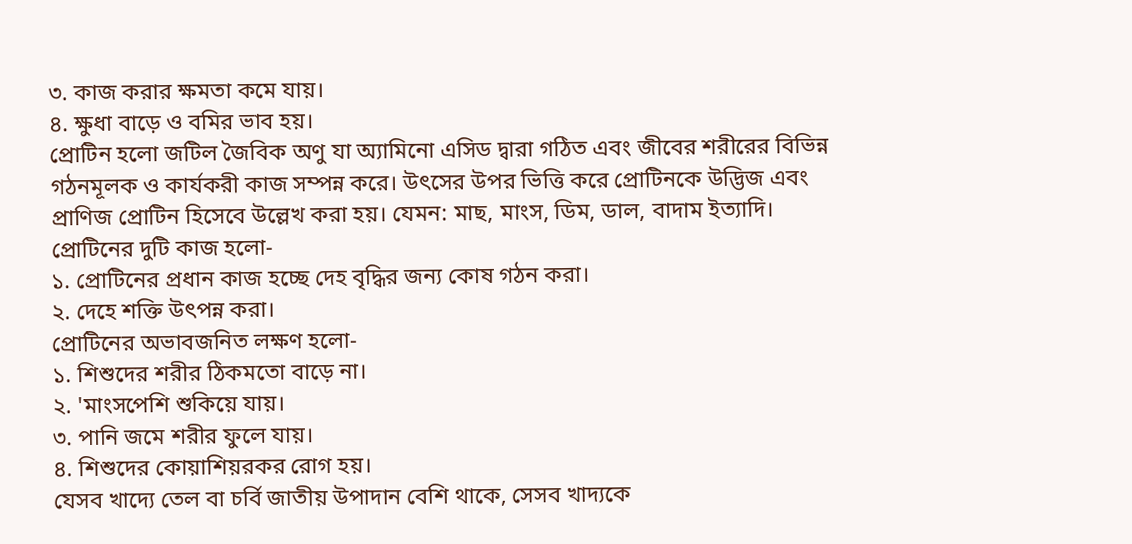৩. কাজ করার ক্ষমতা কমে যায়।
৪. ক্ষুধা বাড়ে ও বমির ভাব হয়।
প্রোটিন হলো জটিল জৈবিক অণু যা অ্যামিনো এসিড দ্বারা গঠিত এবং জীবের শরীরের বিভিন্ন গঠনমূলক ও কার্যকরী কাজ সম্পন্ন করে। উৎসের উপর ভিত্তি করে প্রোটিনকে উদ্ভিজ এবং প্রাণিজ প্রোটিন হিসেবে উল্লেখ করা হয়। যেমন: মাছ, মাংস, ডিম, ডাল, বাদাম ইত্যাদি।
প্রোটিনের দুটি কাজ হলো-
১. প্রোটিনের প্রধান কাজ হচ্ছে দেহ বৃদ্ধির জন্য কোষ গঠন করা।
২. দেহে শক্তি উৎপন্ন করা।
প্রোটিনের অভাবজনিত লক্ষণ হলো-
১. শিশুদের শরীর ঠিকমতো বাড়ে না।
২. 'মাংসপেশি শুকিয়ে যায়।
৩. পানি জমে শরীর ফুলে যায়।
৪. শিশুদের কোয়াশিয়রকর রোগ হয়।
যেসব খাদ্যে তেল বা চর্বি জাতীয় উপাদান বেশি থাকে, সেসব খাদ্যকে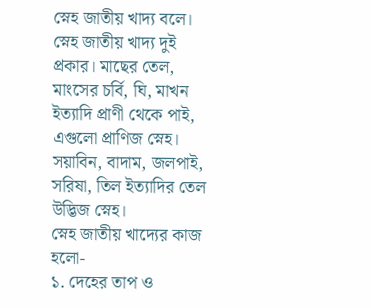স্নেহ জাতীয় খাদ্য বলে। স্নেহ জাতীয় খাদ্য দুই প্রকার। মাছের তেল, মাংসের চর্বি, ঘি, মাখন ইত্যাদি প্রাণী থেকে পাই, এগুলো প্রাণিজ স্নেহ। সয়াবিন, বাদাম, জলপাই, সরিষা, তিল ইত্যাদির তেল উদ্ভিজ স্নেহ।
স্নেহ জাতীয় খাদ্যের কাজ হলো-
১. দেহের তাপ ও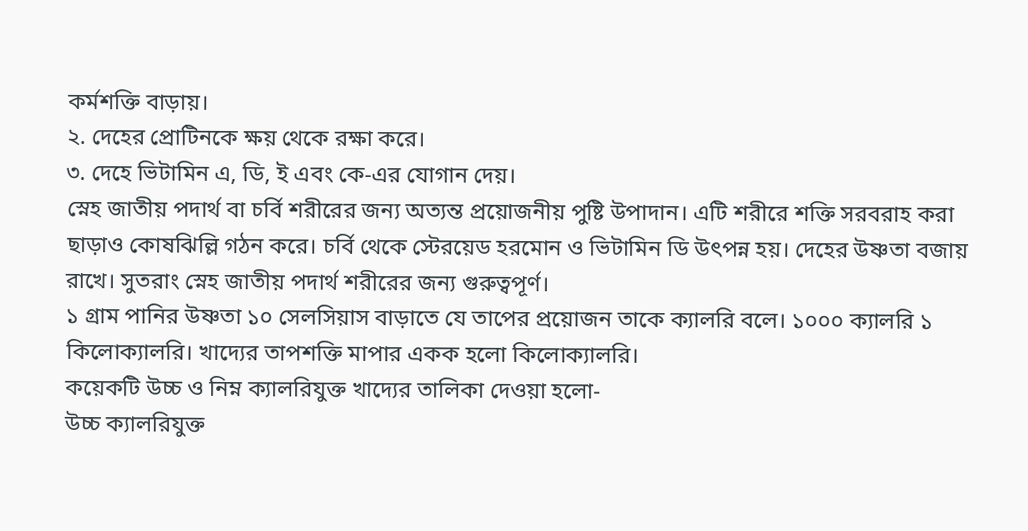কর্মশক্তি বাড়ায়।
২. দেহের প্রোটিনকে ক্ষয় থেকে রক্ষা করে।
৩. দেহে ভিটামিন এ, ডি, ই এবং কে-এর যোগান দেয়।
স্নেহ জাতীয় পদার্থ বা চর্বি শরীরের জন্য অত্যন্ত প্রয়োজনীয় পুষ্টি উপাদান। এটি শরীরে শক্তি সরবরাহ করা ছাড়াও কোষঝিল্লি গঠন করে। চর্বি থেকে স্টেরয়েড হরমোন ও ভিটামিন ডি উৎপন্ন হয়। দেহের উষ্ণতা বজায় রাখে। সুতরাং স্নেহ জাতীয় পদার্থ শরীরের জন্য গুরুত্বপূর্ণ।
১ গ্রাম পানির উষ্ণতা ১০ সেলসিয়াস বাড়াতে যে তাপের প্রয়োজন তাকে ক্যালরি বলে। ১০০০ ক্যালরি ১ কিলোক্যালরি। খাদ্যের তাপশক্তি মাপার একক হলো কিলোক্যালরি।
কয়েকটি উচ্চ ও নিম্ন ক্যালরিযুক্ত খাদ্যের তালিকা দেওয়া হলো-
উচ্চ ক্যালরিযুক্ত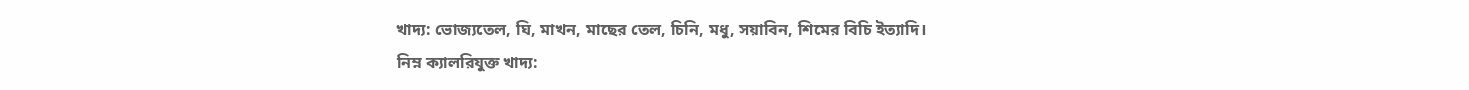খাদ্য: ভোজ্যতেল, ঘি, মাখন, মাছের তেল, চিনি, মধু, সয়াবিন, শিমের বিচি ইত্যাদি।
নিম্ন ক্যালরিযুক্ত খাদ্য: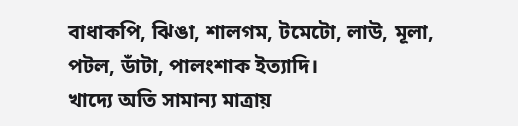বাধাকপি, ঝিঙা, শালগম, টমেটো, লাউ, মূলা, পটল, ডাঁটা, পালংশাক ইত্যাদি।
খাদ্যে অতি সামান্য মাত্রায়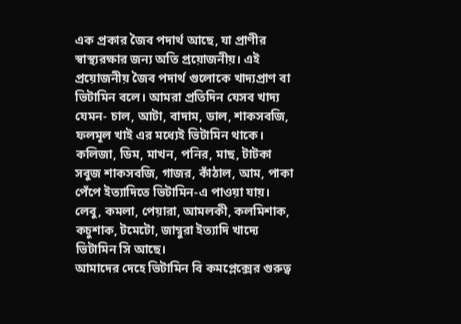এক প্রকার জৈব পদার্থ আছে, যা প্রাণীর স্বাস্থ্যরক্ষার জন্য অতি প্রয়োজনীয়। এই প্রয়োজনীয় জৈব পদার্থ গুলোকে খাদ্যপ্রাণ বা ভিটামিন বলে। আমরা প্রতিদিন যেসব খাদ্য যেমন- চাল, আটা, বাদাম, ডাল, শাকসবজি, ফলমূল খাই এর মধ্যেই ভিটামিন থাকে।
কলিজা, ডিম, মাখন, পনির, মাছ, টাটকা সবুজ শাকসবজি, গাজর, কাঁঠাল, আম, পাকা পেঁপে ইত্যাদিতে ভিটামিন-এ পাওয়া যায়। লেবু, কমলা, পেয়ারা, আমলকী, কলমিশাক, কচুশাক, টমেটো, জাম্বুরা ইত্যাদি খাদ্যে ভিটামিন সি আছে।
আমাদের দেহে ভিটামিন বি কমপ্লেক্সের গুরুত্ব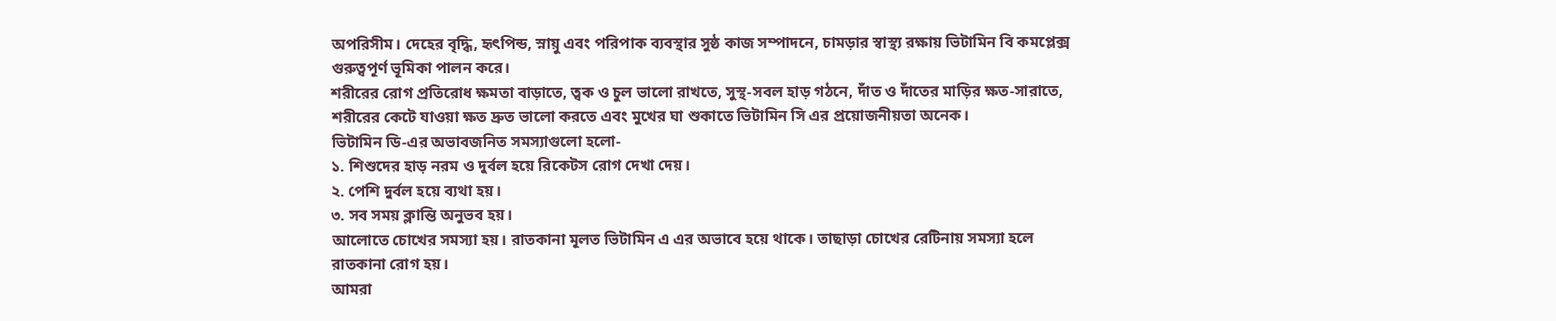অপরিসীম। দেহের বৃদ্ধি, হৃৎপিন্ড, স্নায়ু এবং পরিপাক ব্যবস্থার সুষ্ঠ কাজ সম্পাদনে, চামড়ার স্বাস্থ্য রক্ষায় ভিটামিন বি কমপ্লেক্স গুরুত্বপূর্ণ ভূমিকা পালন করে।
শরীরের রোগ প্রতিরোধ ক্ষমতা বাড়াতে, ত্বক ও চুল ভালো রাখতে, সুস্থ-সবল হাড় গঠনে, দাঁত ও দাঁতের মাড়ির ক্ষত-সারাতে, শরীরের কেটে যাওয়া ক্ষত দ্রুত ভালো করতে এবং মুখের ঘা শুকাতে ভিটামিন সি এর প্রয়োজনীয়তা অনেক।
ভিটামিন ডি-এর অভাবজনিত সমস্যাগুলো হলো-
১. শিশুদের হাড় নরম ও দুর্বল হয়ে রিকেটস রোগ দেখা দেয়।
২. পেশি দুর্বল হয়ে ব্যথা হয়।
৩. সব সময় ক্লান্তি অনুভব হয়।
আলোতে চোখের সমস্যা হয়। রাতকানা মূলত ভিটামিন এ এর অভাবে হয়ে থাকে। তাছাড়া চোখের রেটিনায় সমস্যা হলে রাতকানা রোগ হয়।
আমরা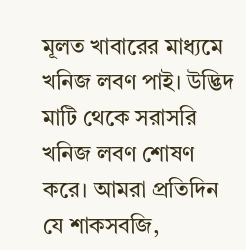মূলত খাবারের মাধ্যমে খনিজ লবণ পাই। উদ্ভিদ মাটি থেকে সরাসরি খনিজ লবণ শোষণ করে। আমরা প্রতিদিন যে শাকসবজি,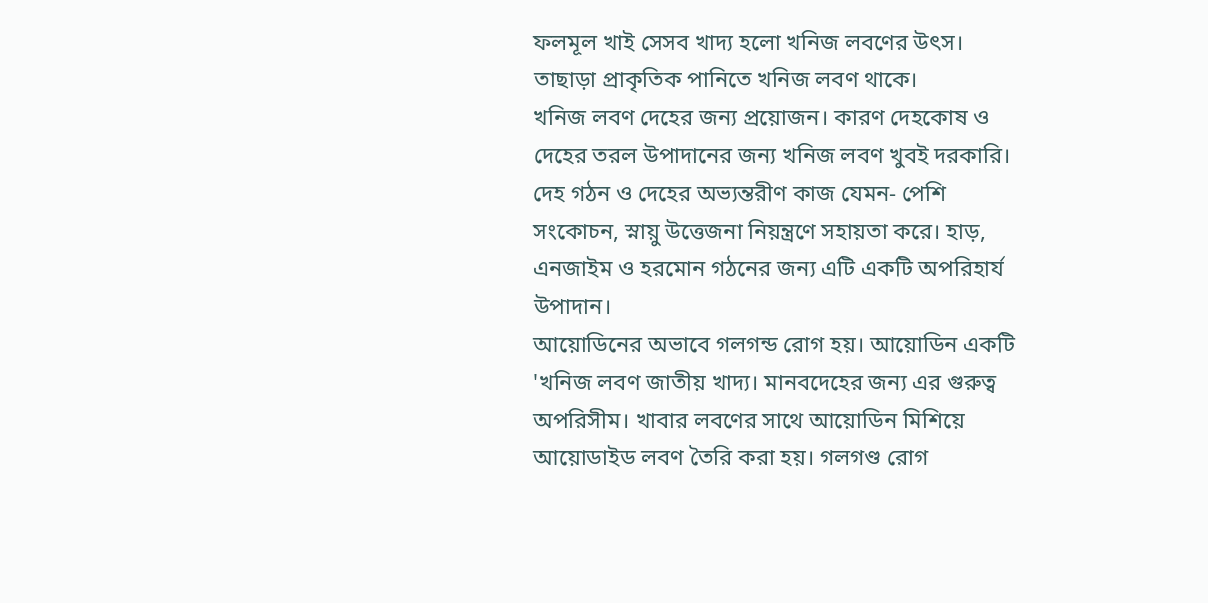ফলমূল খাই সেসব খাদ্য হলো খনিজ লবণের উৎস। তাছাড়া প্রাকৃতিক পানিতে খনিজ লবণ থাকে।
খনিজ লবণ দেহের জন্য প্রয়োজন। কারণ দেহকোষ ও দেহের তরল উপাদানের জন্য খনিজ লবণ খুবই দরকারি। দেহ গঠন ও দেহের অভ্যন্তরীণ কাজ যেমন- পেশি সংকোচন, স্নায়ু উত্তেজনা নিয়ন্ত্রণে সহায়তা করে। হাড়, এনজাইম ও হরমোন গঠনের জন্য এটি একটি অপরিহার্য উপাদান।
আয়োডিনের অভাবে গলগন্ড রোগ হয়। আয়োডিন একটি 'খনিজ লবণ জাতীয় খাদ্য। মানবদেহের জন্য এর গুরুত্ব অপরিসীম। খাবার লবণের সাথে আয়োডিন মিশিয়ে আয়োডাইড লবণ তৈরি করা হয়। গলগণ্ড রোগ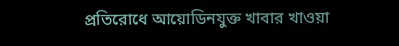প্রতিরোধে আয়োডিনযুক্ত খাবার খাওয়া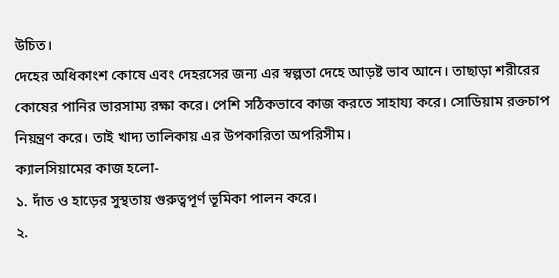উচিত।
দেহের অধিকাংশ কোষে এবং দেহরসের জন্য এর স্বল্পতা দেহে আড়ষ্ট ভাব আনে। তাছাড়া শরীরের কোষের পানির ভারসাম্য রক্ষা করে। পেশি সঠিকভাবে কাজ করতে সাহায্য করে। সোডিয়াম রক্তচাপ নিয়ন্ত্রণ করে। তাই খাদ্য তালিকায় এর উপকারিতা অপরিসীম।
ক্যালসিয়ামের কাজ হলো-
১. দাঁত ও হাড়ের সুস্থতায় গুরুত্বপূর্ণ ভূমিকা পালন করে।
২.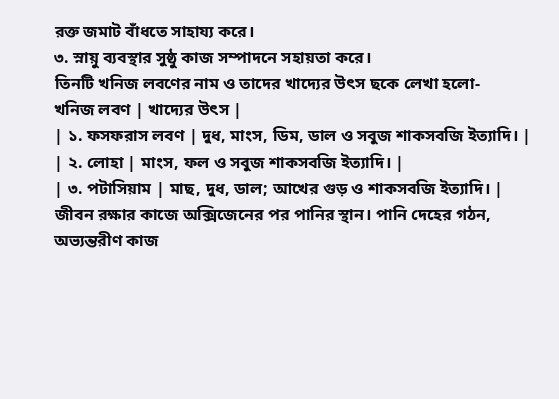রক্ত জমাট বাঁধতে সাহায্য করে।
৩. স্নায়ু ব্যবস্থার সুষ্ঠু কাজ সম্পাদনে সহায়তা করে।
তিনটি খনিজ লবণের নাম ও তাদের খাদ্যের উৎস ছকে লেখা হলো-
খনিজ লবণ | খাদ্যের উৎস |
| ১. ফসফরাস লবণ | দুধ, মাংস, ডিম, ডাল ও সবুজ শাকসবজি ইত্যাদি। |
| ২. লোহা | মাংস, ফল ও সবুজ শাকসবজি ইত্যাদি। |
| ৩. পটাসিয়াম | মাছ, দুধ, ডাল; আখের গুড় ও শাকসবজি ইত্যাদি। |
জীবন রক্ষার কাজে অক্সিজেনের পর পানির স্থান। পানি দেহের গঠন, অভ্যন্তরীণ কাজ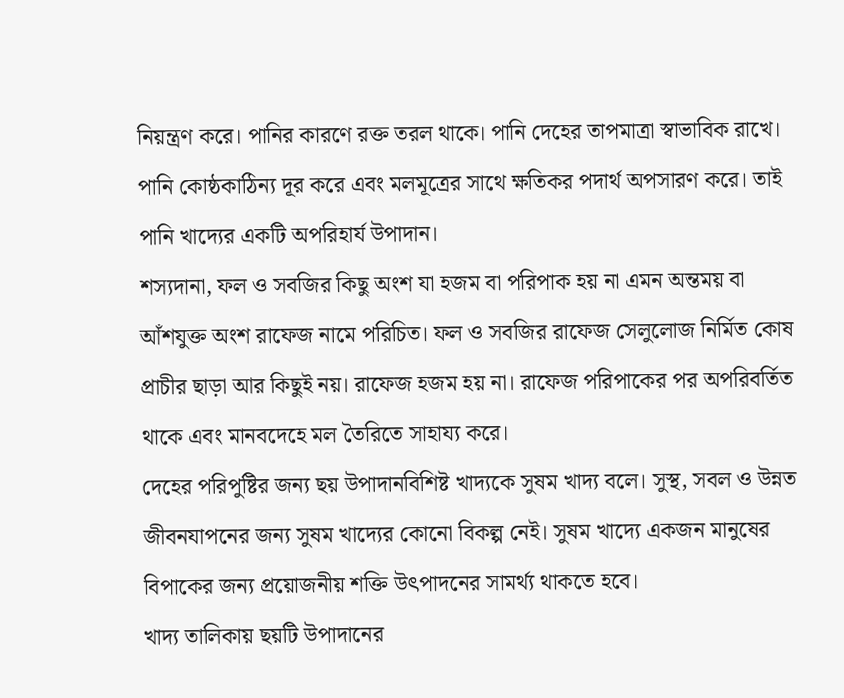নিয়ন্ত্রণ করে। পানির কারণে রক্ত তরল থাকে। পানি দেহের তাপমাত্রা স্বাভাবিক রাখে। পানি কোষ্ঠকাঠিন্য দূর করে এবং মলমূত্রের সাথে ক্ষতিকর পদার্থ অপসারণ করে। তাই পানি খাদ্যের একটি অপরিহার্য উপাদান।
শস্যদানা, ফল ও সবজির কিছু অংশ যা হজম বা পরিপাক হয় না এমন অন্তময় বা আঁশযুক্ত অংশ রাফেজ নামে পরিচিত। ফল ও সবজির রাফেজ সেলুলোজ নির্মিত কোষ প্রাচীর ছাড়া আর কিছুই নয়। রাফেজ হজম হয় না। রাফেজ পরিপাকের পর অপরিবর্তিত থাকে এবং মানবদেহে মল তৈরিতে সাহায্য করে।
দেহের পরিপুষ্টির জন্য ছয় উপাদানবিশিষ্ট খাদ্যকে সুষম খাদ্য বলে। সুস্থ, সবল ও উন্নত জীবনযাপনের জন্য সুষম খাদ্যের কোনো বিকল্প নেই। সুষম খাদ্যে একজন মানুষের বিপাকের জন্য প্রয়োজনীয় শক্তি উৎপাদনের সামর্থ্য থাকতে হবে।
খাদ্য তালিকায় ছয়টি উপাদানের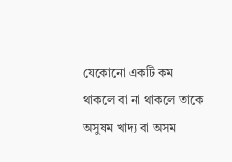যেকোনো একটি কম থাকলে বা না থাকলে তাকে অসুষম খাদ্য বা অসম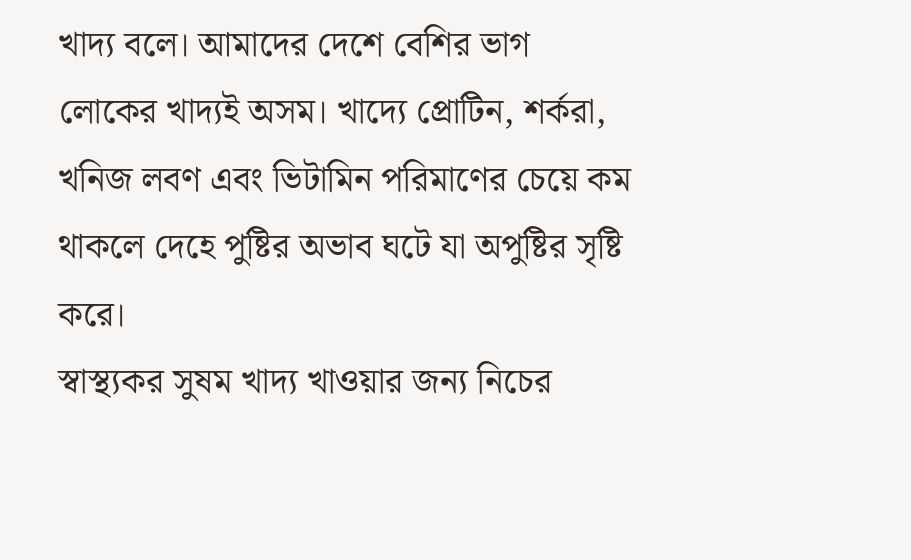খাদ্য বলে। আমাদের দেশে বেশির ভাগ লোকের খাদ্যই অসম। খাদ্যে প্রোটিন, শর্করা, খনিজ লবণ এবং ভিটামিন পরিমাণের চেয়ে কম থাকলে দেহে পুষ্টির অভাব ঘটে যা অপুষ্টির সৃষ্টি করে।
স্বাস্থ্যকর সুষম খাদ্য খাওয়ার জন্য নিচের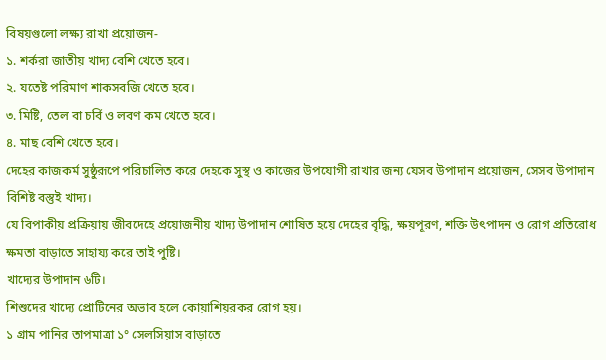বিষয়গুলো লক্ষ্য রাখা প্রয়োজন-
১. শর্করা জাতীয় খাদ্য বেশি খেতে হবে।
২. যতেষ্ট পরিমাণ শাকসবজি খেতে হবে।
৩. মিষ্টি, তেল বা চর্বি ও লবণ কম খেতে হবে।
৪. মাছ বেশি খেতে হবে।
দেহের কাজকর্ম সুষ্ঠুরূপে পরিচালিত করে দেহকে সুস্থ ও কাজের উপযোগী রাখার জন্য যেসব উপাদান প্রয়োজন, সেসব উপাদান বিশিষ্ট বস্তুই খাদ্য।
যে বিপাকীয় প্রক্রিয়ায় জীবদেহে প্রয়োজনীয় খাদ্য উপাদান শোষিত হয়ে দেহের বৃদ্ধি, ক্ষয়পূরণ, শক্তি উৎপাদন ও রোগ প্রতিরোধ ক্ষমতা বাড়াতে সাহায্য করে তাই পুষ্টি।
খাদ্যের উপাদান ৬টি।
শিশুদের খাদ্যে প্রোটিনের অভাব হলে কোয়াশিয়রকর রোগ হয়।
১ গ্রাম পানির তাপমাত্রা ১° সেলসিয়াস বাড়াতে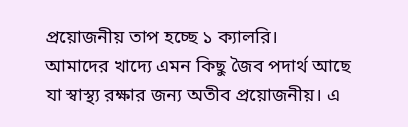প্রয়োজনীয় তাপ হচ্ছে ১ ক্যালরি।
আমাদের খাদ্যে এমন কিছু জৈব পদার্থ আছে যা স্বাস্থ্য রক্ষার জন্য অতীব প্রয়োজনীয়। এ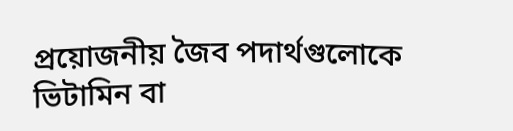প্রয়োজনীয় জৈব পদার্থগুলোকে ভিটামিন বা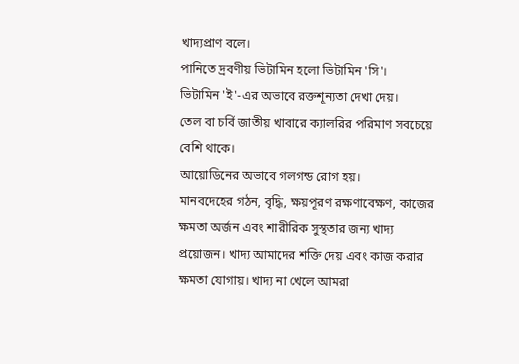খাদ্যপ্রাণ বলে।
পানিতে দ্রবণীয় ভিটামিন হলো ভিটামিন 'সি'।
ভিটামিন 'ই'-এর অভাবে রক্তশূন্যতা দেখা দেয়।
তেল বা চর্বি জাতীয় খাবারে ক্যালরির পরিমাণ সবচেয়ে বেশি থাকে।
আয়োডিনের অভাবে গলগন্ড রোগ হয়।
মানবদেহের গঠন, বৃদ্ধি, ক্ষয়পূরণ রক্ষণাবেক্ষণ, কাজের ক্ষমতা অর্জন এবং শারীরিক সুস্থতার জন্য খাদ্য প্রয়োজন। খাদ্য আমাদের শক্তি দেয় এবং কাজ করার ক্ষমতা যোগায়। খাদ্য না খেলে আমরা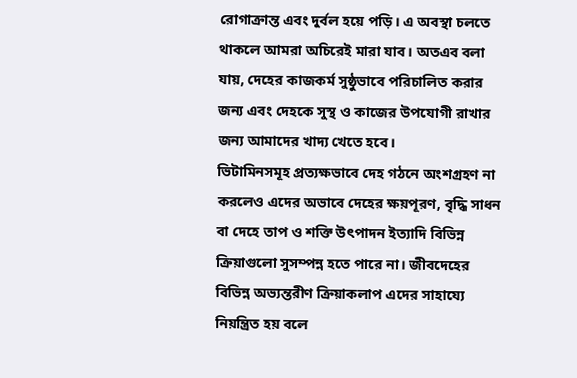রোগাক্রান্ত এবং দুর্বল হয়ে পড়ি। এ অবস্থা চলতে থাকলে আমরা অচিরেই মারা যাব। অতএব বলা যায়, দেহের কাজকর্ম সুষ্ঠুভাবে পরিচালিত করার জন্য এবং দেহকে সুস্থ ও কাজের উপযোগী রাখার জন্য আমাদের খাদ্য খেতে হবে।
ভিটামিনসমূহ প্রত্যক্ষভাবে দেহ গঠনে অংশগ্রহণ না করলেও এদের অভাবে দেহের ক্ষয়পূরণ, বৃদ্ধি সাধন বা দেহে তাপ ও শক্তি উৎপাদন ইত্যাদি বিভিন্ন ক্রিয়াগুলো সুসম্পন্ন হতে পারে না। জীবদেহের বিভিন্ন অভ্যন্তরীণ ক্রিয়াকলাপ এদের সাহায্যে নিয়ন্ত্রিত হয় বলে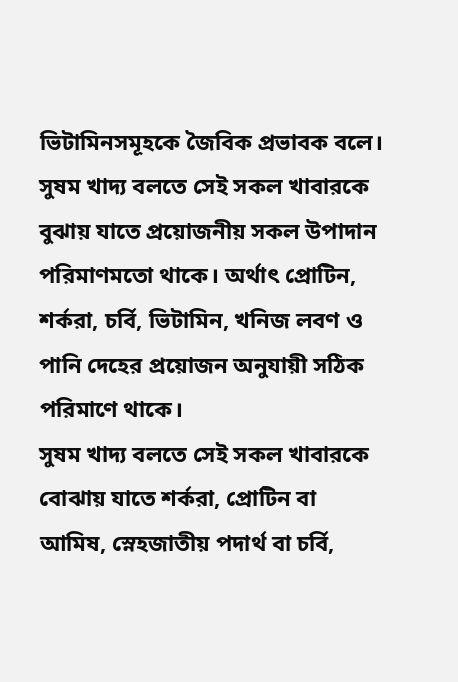ভিটামিনসমূহকে জৈবিক প্রভাবক বলে।
সুষম খাদ্য বলতে সেই সকল খাবারকে বুঝায় যাতে প্রয়োজনীয় সকল উপাদান পরিমাণমতো থাকে। অর্থাৎ প্রোটিন, শর্করা, চর্বি, ভিটামিন, খনিজ লবণ ও পানি দেহের প্রয়োজন অনুযায়ী সঠিক পরিমাণে থাকে।
সুষম খাদ্য বলতে সেই সকল খাবারকে বোঝায় যাতে শর্করা, প্রোটিন বা আমিষ, স্নেহজাতীয় পদার্থ বা চর্বি,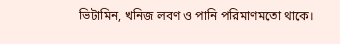ভিটামিন, খনিজ লবণ ও পানি পরিমাণমতো থাকে।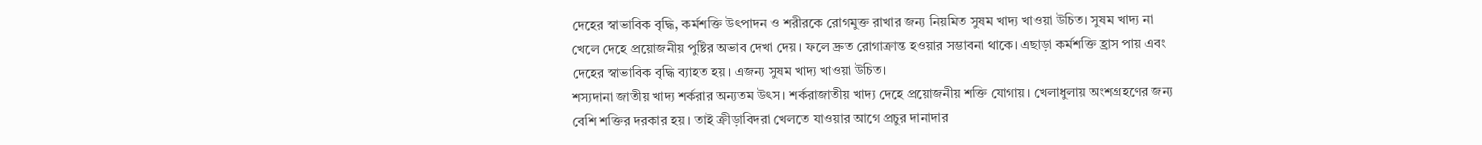দেহের স্বাভাবিক বৃদ্ধি, কর্মশক্তি উৎপাদন ও শরীরকে রোগমুক্ত রাখার জন্য নিয়মিত সুষম খাদ্য খাওয়া উচিত। সুষম খাদ্য না খেলে দেহে প্রয়োজনীয় পুষ্টির অভাব দেখা দেয়। ফলে দ্রুত রোগাক্রান্ত হওয়ার সম্ভাবনা থাকে। এছাড়া কর্মশক্তি হ্রাস পায় এবং দেহের স্বাভাবিক বৃদ্ধি ব্যাহত হয়। এজন্য সুষম খাদ্য খাওয়া উচিত।
শস্যদানা জাতীয় খাদ্য শর্করার অন্যতম উৎস। শর্করাজাতীয় খাদ্য দেহে প্রয়োজনীয় শক্তি যোগায়। খেলাধুলায় অংশগ্রহণের জন্য বেশি শক্তির দরকার হয়। তাই ক্রীড়াবিদরা খেলতে যাওয়ার আগে প্রচুর দানাদার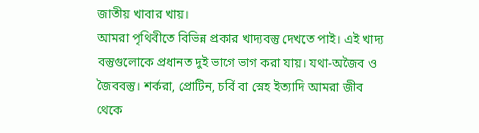জাতীয় খাবার খায়।
আমরা পৃথিবীতে বিভিন্ন প্রকার খাদ্যবস্তু দেখতে পাই। এই খাদ্য বস্তুগুলোকে প্রধানত দুই ভাগে ভাগ করা যায়। যথা-অজৈব ও জৈববস্তু। শর্করা, প্রোটিন, চর্বি বা স্নেহ ইত্যাদি আমরা জীব থেকে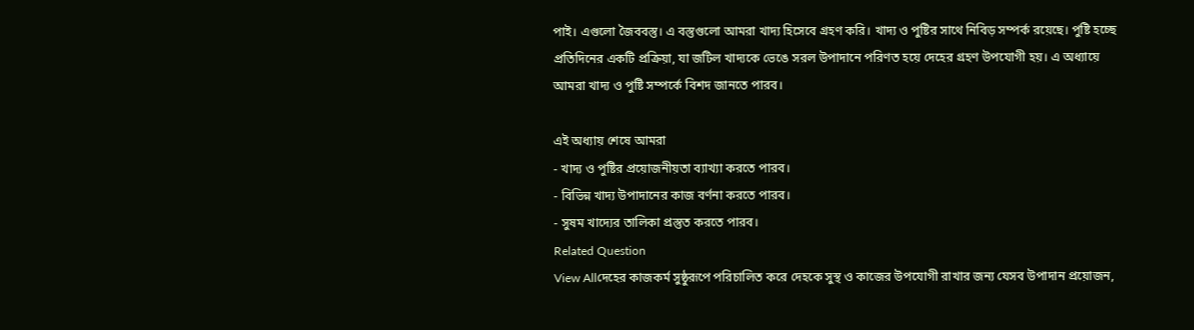পাই। এগুলো জৈববস্তু। এ বস্তুগুলো আমরা খাদ্য হিসেবে গ্রহণ করি। খাদ্য ও পুষ্টির সাথে নিবিড় সম্পর্ক রয়েছে। পুষ্টি হচ্ছে প্রতিদিনের একটি প্রক্রিয়া, যা জটিল খাদ্যকে ভেঙে সরল উপাদানে পরিণত হয়ে দেহের গ্রহণ উপযোগী হয়। এ অধ্যায়ে আমরা খাদ্য ও পুষ্টি সম্পর্কে বিশদ জানতে পারব।

এই অধ্যায় শেষে আমরা
- খাদ্য ও পুষ্টির প্রয়োজনীয়তা ব্যাখ্যা করতে পারব।
- বিভিন্ন খাদ্য উপাদানের কাজ বর্ণনা করতে পারব।
- সুষম খাদ্যের তালিকা প্রস্তুত করতে পারব।
Related Question
View Allদেহের কাজকর্ম সুষ্ঠুরূপে পরিচালিত করে দেহকে সুস্থ ও কাজের উপযোগী রাখার জন্য যেসব উপাদান প্রয়োজন,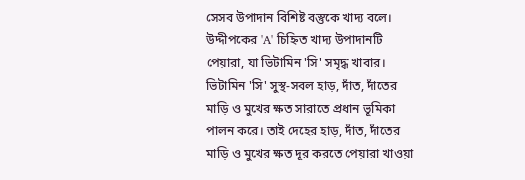সেসব উপাদান বিশিষ্ট বস্তুকে খাদ্য বলে।
উদ্দীপকের 'A' চিহ্নিত খাদ্য উপাদানটি পেয়ারা, যা ভিটামিন 'সি' সমৃদ্ধ খাবার। ভিটামিন 'সি' সুস্থ-সবল হাড়, দাঁত, দাঁতের মাড়ি ও মুখের ক্ষত সারাতে প্রধান ভূমিকা পালন করে। তাই দেহের হাড়, দাঁত, দাঁতের মাড়ি ও মুখের ক্ষত দূর করতে পেয়ারা খাওয়া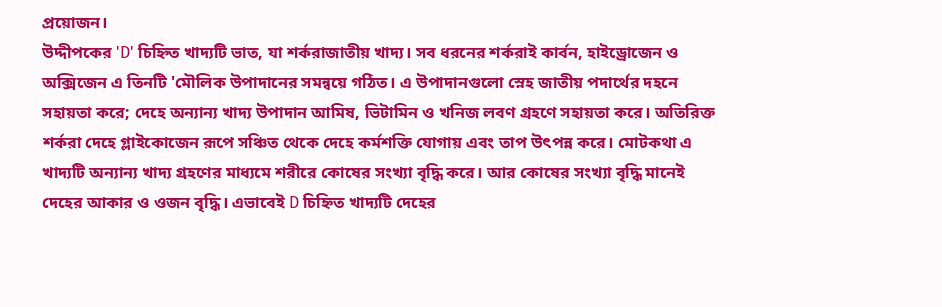প্রয়োজন।
উদ্দীপকের 'D' চিহ্নিত খাদ্যটি ভাত, যা শর্করাজাতীয় খাদ্য। সব ধরনের শর্করাই কার্বন, হাইড্রোজেন ও অক্সিজেন এ তিনটি 'মৌলিক উপাদানের সমন্বয়ে গঠিত। এ উপাদানগুলো স্নেহ জাতীয় পদার্থের দহনে সহায়তা করে; দেহে অন্যান্য খাদ্য উপাদান আমিষ, ভিটামিন ও খনিজ লবণ গ্রহণে সহায়তা করে। অতিরিক্ত শর্করা দেহে গ্লাইকোজেন রূপে সঞ্চিত থেকে দেহে কর্মশক্তি যোগায় এবং তাপ উৎপন্ন করে। মোটকথা এ খাদ্যটি অন্যান্য খাদ্য গ্রহণের মাধ্যমে শরীরে কোষের সংখ্যা বৃদ্ধি করে। আর কোষের সংখ্যা বৃদ্ধি মানেই দেহের আকার ও ওজন বৃদ্ধি। এভাবেই D চিহ্নিত খাদ্যটি দেহের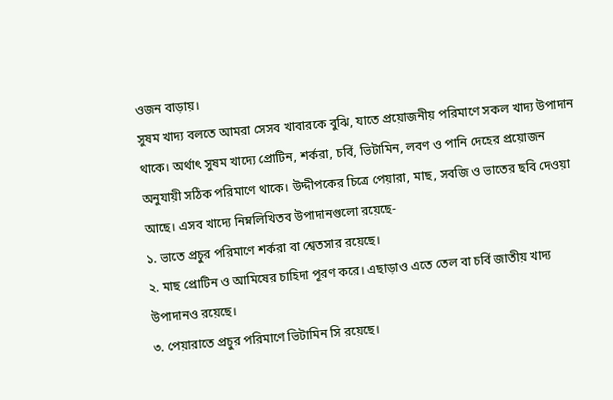ওজন বাড়ায়।
সুষম খাদ্য বলতে আমরা সেসব খাবারকে বুঝি, যাতে প্রয়োজনীয় পরিমাণে সকল খাদ্য উপাদান থাকে। অর্থাৎ সুষম খাদ্যে প্রোটিন, শর্করা, চর্বি, ভিটামিন, লবণ ও পানি দেহের প্রয়োজন অনুযায়ী সঠিক পরিমাণে থাকে। উদ্দীপকের চিত্রে পেয়ারা, মাছ, সবজি ও ভাতের ছবি দেওয়া আছে। এসব খাদ্যে নিম্নলিখিতব উপাদানগুলো রয়েছে-
১. ভাতে প্রচুর পরিমাণে শর্করা বা শ্বেতসার রয়েছে।
২. মাছ প্রোটিন ও আমিষের চাহিদা পূরণ করে। এছাড়াও এতে তেল বা চর্বি জাতীয় খাদ্য উপাদানও রয়েছে।
৩. পেয়ারাতে প্রচুর পরিমাণে ভিটামিন সি রয়েছে।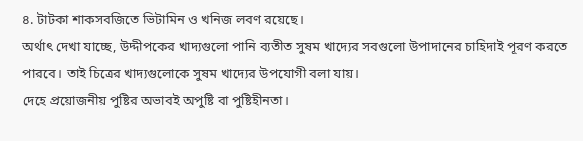৪. টাটকা শাকসবজিতে ভিটামিন ও খনিজ লবণ রয়েছে।
অর্থাৎ দেখা যাচ্ছে, উদ্দীপকের খাদ্যগুলো পানি ব্যতীত সুষম খাদ্যের সবগুলো উপাদানের চাহিদাই পূরণ করতে পারবে। তাই চিত্রের খাদ্যগুলোকে সুষম খাদ্যের উপযোগী বলা যায়।
দেহে প্রয়োজনীয় পুষ্টির অভাবই অপুষ্টি বা পুষ্টিহীনতা।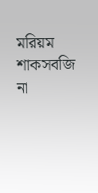মরিয়ম শাকসবজি না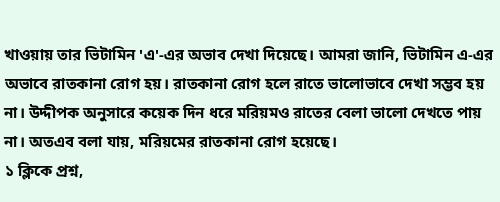খাওয়ায় তার ভিটামিন 'এ'-এর অভাব দেখা দিয়েছে। আমরা জানি, ভিটামিন এ-এর অভাবে রাতকানা রোগ হয়। রাতকানা রোগ হলে রাতে ভালোভাবে দেখা সম্ভব হয় না। উদ্দীপক অনুসারে কয়েক দিন ধরে মরিয়মও রাতের বেলা ভালো দেখতে পায় না। অতএব বলা যায়, মরিয়মের রাতকানা রোগ হয়েছে।
১ ক্লিকে প্রশ্ন,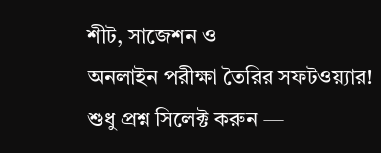শীট, সাজেশন ও
অনলাইন পরীক্ষা তৈরির সফটওয়্যার!
শুধু প্রশ্ন সিলেক্ট করুন —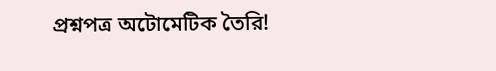প্রশ্নপত্র অটোমেটিক তৈরি!